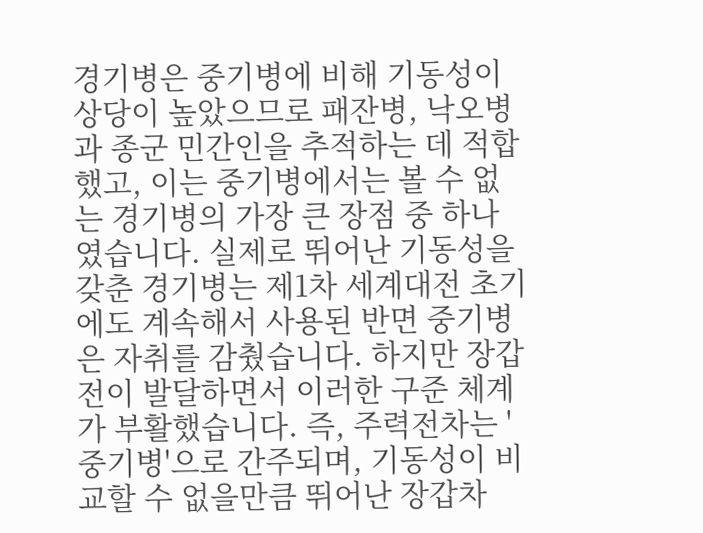경기병은 중기병에 비해 기동성이 상당이 높았으므로 패잔병, 낙오병과 종군 민간인을 추적하는 데 적합했고, 이는 중기병에서는 볼 수 없는 경기병의 가장 큰 장점 중 하나였습니다. 실제로 뛰어난 기동성을 갖춘 경기병는 제1차 세계대전 초기에도 계속해서 사용된 반면 중기병은 자취를 감췄습니다. 하지만 장갑전이 발달하면서 이러한 구준 체계가 부활했습니다. 즉, 주력전차는 '중기병'으로 간주되며, 기동성이 비교할 수 없을만큼 뛰어난 장갑차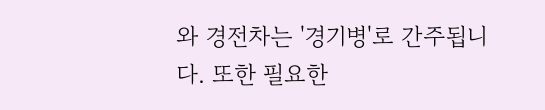와 경전차는 '경기병'로 간주됩니다. 또한 필요한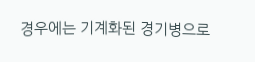경우에는 기계화된 경기병으로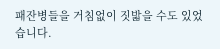패잔병들을 거침없이 짓밟을 수도 있었습니다.